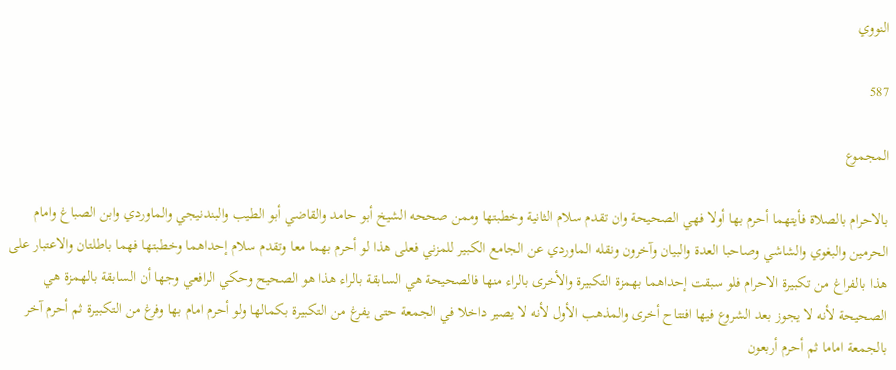النووي

587

المجموع

بالاحرام بالصلاة فأيتهما أحرم بها أولا فهي الصحيحة وان تقدم سلام الثانية وخطبتها وممن صححه الشيخ أبو حامد والقاضي أبو الطيب والبندنيجي والماوردي وابن الصباغ وامام الحرمين والبغوي والشاشي وصاحبا العدة والبيان وآخرون ونقله الماوردي عن الجامع الكبير للمزني فعلى هذا لو أحرم بهما معا وتقدم سلام إحداهما وخطبتها فهما باطلتان والاعتبار على هذا بالفراغ من تكبيرة الاحرام فلو سبقت إحداهما بهمزة التكبيرة والأخرى بالراء منها فالصحيحة هي السابقة بالراء هذا هو الصحيح وحكي الرافعي وجها أن السابقة بالهمزة هي الصحيحة لأنه لا يجوز بعد الشروع فيها افتتاح أخرى والمذهب الأول لأنه لا يصير داخلا في الجمعة حتى يفرغ من التكبيرة بكمالها ولو أحرم امام بها وفرغ من التكبيرة ثم أحرم آخر بالجمعة اماما ثم أحرم أربعون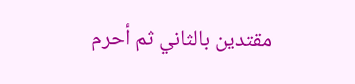مقتدين بالثاني ثم أحرم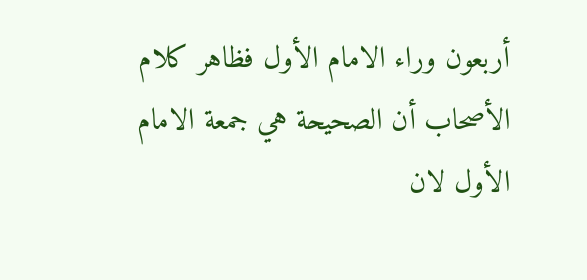أربعون وراء الامام الأول فظاهر كلام الأصحاب أن الصحيحة هي جمعة الامام الأول لان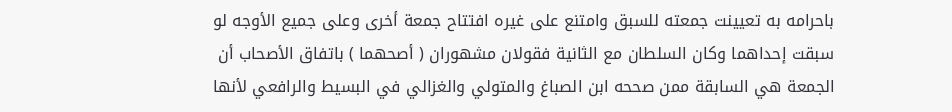باحرامه به تعيينت جمعته للسبق وامتنع على غيره افتتاح جمعة أخرى وعلى جميع الأوجه لو سبقت إحداهما وكان السلطان مع الثانية فقولان مشهوران ( أصحهما ) باتفاق الأصحاب أن الجمعة هي السابقة ممن صححه ابن الصباغ والمتولي والغزالي في البسيط والرافعي لأنها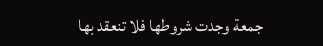جمعة وجدت شروطها فلا تنعقد بها